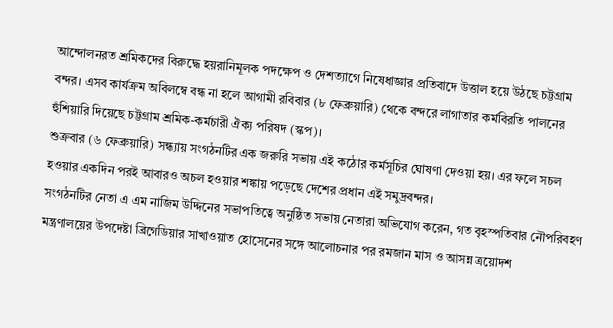আন্দোলনরত শ্রমিকদের বিরুদ্ধে হয়রানিমূলক পদক্ষেপ ও দেশত্যাগে নিষেধাজ্ঞার প্রতিবাদে উত্তাল হয়ে উঠছে চট্টগ্রাম বন্দর। এসব কার্যক্রম অবিলম্বে বন্ধ না হলে আগামী রবিবার (৮ ফেব্রুয়ারি) থেকে বন্দরে লাগাতার কর্মবিরতি পালনের হুঁশিয়ারি দিয়েছে চট্টগ্রাম শ্রমিক-কর্মচারী ঐক্য পরিষদ (স্কপ)।
শুক্রবার (৬ ফেব্রুয়ারি) সন্ধ্যায় সংগঠনটির এক জরুরি সভায় এই কঠোর কর্মসূচির ঘোষণা দেওয়া হয়। এর ফলে সচল হওয়ার একদিন পরই আবারও অচল হওয়ার শঙ্কায় পড়েছে দেশের প্রধান এই সমুদ্রবন্দর।
সংগঠনটির নেতা এ এম নাজিম উদ্দিনের সভাপতিত্বে অনুষ্ঠিত সভায় নেতারা অভিযোগ করেন, গত বৃহস্পতিবার নৌপরিবহণ মন্ত্রণালয়ের উপদেষ্টা ব্রিগেডিয়ার সাখাওয়াত হোসেনের সঙ্গে আলোচনার পর রমজান মাস ও আসন্ন ত্রয়োদশ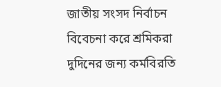জাতীয় সংসদ নির্বাচন বিবেচনা করে শ্রমিকরা দুদিনের জন্য কর্মবিরতি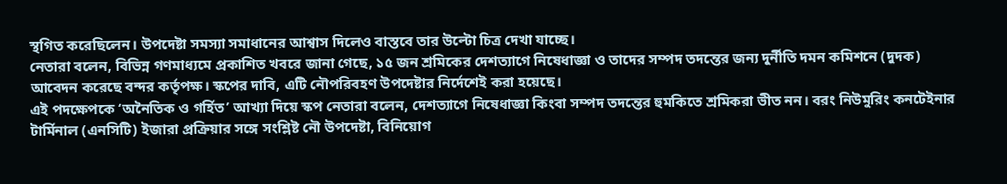স্থগিত করেছিলেন। উপদেষ্টা সমস্যা সমাধানের আশ্বাস দিলেও বাস্তবে তার উল্টো চিত্র দেখা যাচ্ছে।
নেতারা বলেন, বিভিন্ন গণমাধ্যমে প্রকাশিত খবরে জানা গেছে, ১৫ জন শ্রমিকের দেশত্যাগে নিষেধাজ্ঞা ও তাদের সম্পদ তদন্তের জন্য দুর্নীতি দমন কমিশনে (দুদক) আবেদন করেছে বন্দর কর্তৃপক্ষ। স্কপের দাবি, এটি নৌপরিবহণ উপদেষ্টার নির্দেশেই করা হয়েছে।
এই পদক্ষেপকে ‘অনৈতিক ও গর্হিত’ আখ্যা দিয়ে স্কপ নেতারা বলেন, দেশত্যাগে নিষেধাজ্ঞা কিংবা সম্পদ তদন্তের হুমকিতে শ্রমিকরা ভীত নন। বরং নিউমুরিং কনটেইনার টার্মিনাল (এনসিটি) ইজারা প্রক্রিয়ার সঙ্গে সংশ্লিষ্ট নৌ উপদেষ্টা, বিনিয়োগ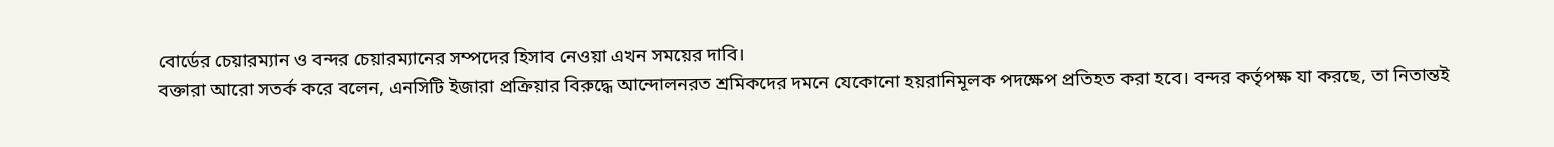বোর্ডের চেয়ারম্যান ও বন্দর চেয়ারম্যানের সম্পদের হিসাব নেওয়া এখন সময়ের দাবি।
বক্তারা আরো সতর্ক করে বলেন, এনসিটি ইজারা প্রক্রিয়ার বিরুদ্ধে আন্দোলনরত শ্রমিকদের দমনে যেকোনো হয়রানিমূলক পদক্ষেপ প্রতিহত করা হবে। বন্দর কর্তৃপক্ষ যা করছে, তা নিতান্তই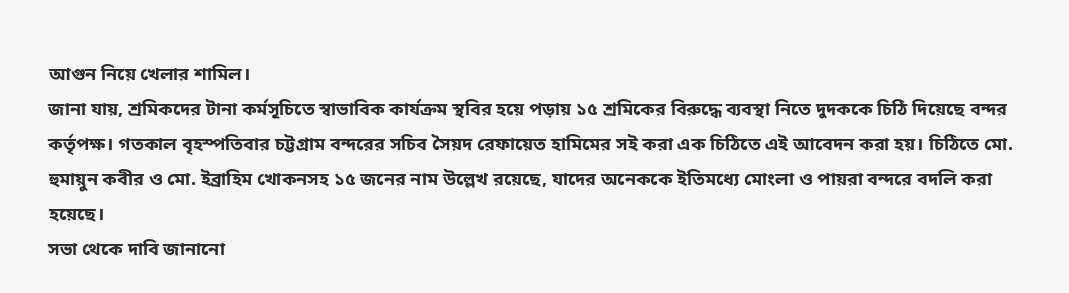আগুন নিয়ে খেলার শামিল।
জানা যায়, শ্রমিকদের টানা কর্মসূচিতে স্বাভাবিক কার্যক্রম স্থবির হয়ে পড়ায় ১৫ শ্রমিকের বিরুদ্ধে ব্যবস্থা নিতে দুদককে চিঠি দিয়েছে বন্দর কর্তৃপক্ষ। গতকাল বৃহস্পতিবার চট্টগ্রাম বন্দরের সচিব সৈয়দ রেফায়েত হামিমের সই করা এক চিঠিতে এই আবেদন করা হয়। চিঠিতে মো. হুমায়ুন কবীর ও মো. ইব্রাহিম খোকনসহ ১৫ জনের নাম উল্লেখ রয়েছে, যাদের অনেককে ইতিমধ্যে মোংলা ও পায়রা বন্দরে বদলি করা হয়েছে।
সভা থেকে দাবি জানানো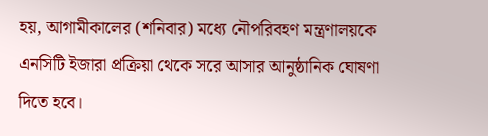হয়, আগামীকালের (শনিবার) মধ্যে নৌপরিবহণ মন্ত্রণালয়কে এনসিটি ইজারা প্রক্রিয়া থেকে সরে আসার আনুষ্ঠানিক ঘোষণা দিতে হবে।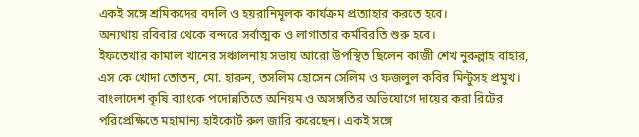একই সঙ্গে শ্রমিকদের বদলি ও হয়রানিমূলক কার্যক্রম প্রত্যাহার করতে হবে।
অন্যথায় রবিবার থেকে বন্দরে সর্বাত্মক ও লাগাতার কর্মবিরতি শুরু হবে।
ইফতেখার কামাল খানের সঞ্চালনায় সভায় আরো উপস্থিত ছিলেন কাজী শেখ নুরুল্লাহ বাহার, এস কে খোদা তোতন, মো. হারুন, তসলিম হোসেন সেলিম ও ফজলুল কবির মিন্টুসহ প্রমুখ।
বাংলাদেশ কৃষি ব্যাংকে পদোন্নতিতে অনিয়ম ও অসঙ্গতির অভিযোগে দায়ের করা রিটের পরিপ্রেক্ষিতে মহামান্য হাইকোর্ট রুল জারি করেছেন। একই সঙ্গে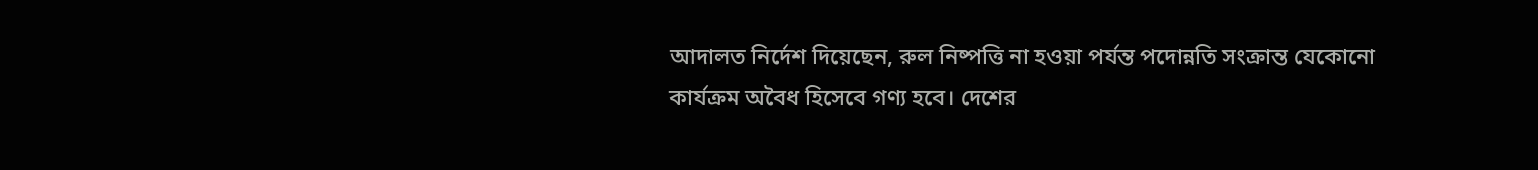আদালত নির্দেশ দিয়েছেন, রুল নিষ্পত্তি না হওয়া পর্যন্ত পদোন্নতি সংক্রান্ত যেকোনো কার্যক্রম অবৈধ হিসেবে গণ্য হবে। দেশের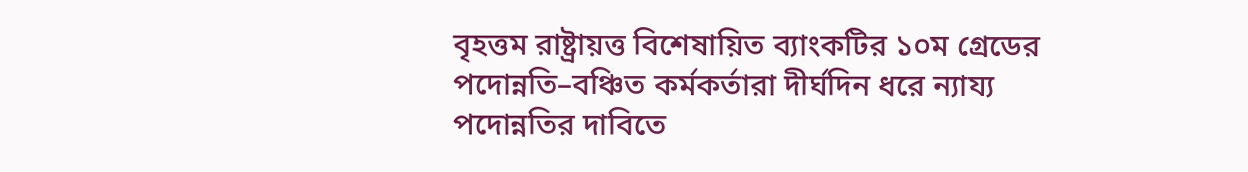বৃহত্তম রাষ্ট্রায়ত্ত বিশেষায়িত ব্যাংকটির ১০ম গ্রেডের পদোন্নতি–বঞ্চিত কর্মকর্তারা দীর্ঘদিন ধরে ন্যায্য পদোন্নতির দাবিতে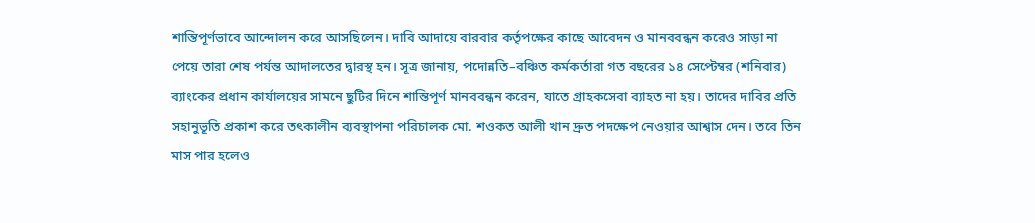শান্তিপূর্ণভাবে আন্দোলন করে আসছিলেন। দাবি আদায়ে বারবার কর্তৃপক্ষের কাছে আবেদন ও মানববন্ধন করেও সাড়া না পেয়ে তারা শেষ পর্যন্ত আদালতের দ্বারস্থ হন। সূত্র জানায়, পদোন্নতি–বঞ্চিত কর্মকর্তারা গত বছরের ১৪ সেপ্টেম্বর (শনিবার) ব্যাংকের প্রধান কার্যালয়ের সামনে ছুটির দিনে শান্তিপূর্ণ মানববন্ধন করেন, যাতে গ্রাহকসেবা ব্যাহত না হয়। তাদের দাবির প্রতি সহানুভূতি প্রকাশ করে তৎকালীন ব্যবস্থাপনা পরিচালক মো. শওকত আলী খান দ্রুত পদক্ষেপ নেওয়ার আশ্বাস দেন। তবে তিন মাস পার হলেও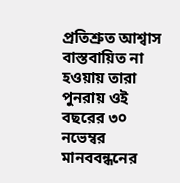প্রতিশ্রুত আশ্বাস বাস্তবায়িত না হওয়ায় তারা পুনরায় ওই বছরের ৩০ নভেম্বর মানববন্ধনের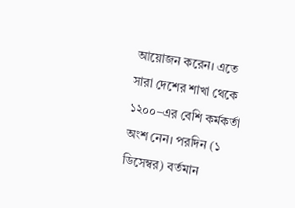আয়োজন করেন। এতে সারা দেশের শাখা থেকে ১২০০–এর বেশি কর্মকর্তা অংশ নেন। পরদিন (১ ডিসেম্বর) বর্তমান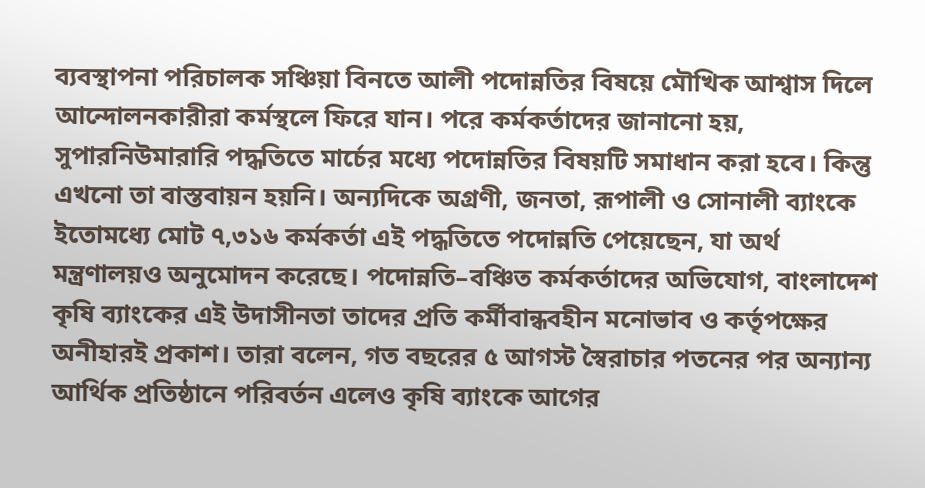ব্যবস্থাপনা পরিচালক সঞ্চিয়া বিনতে আলী পদোন্নতির বিষয়ে মৌখিক আশ্বাস দিলে আন্দোলনকারীরা কর্মস্থলে ফিরে যান। পরে কর্মকর্তাদের জানানো হয়, সুপারনিউমারারি পদ্ধতিতে মার্চের মধ্যে পদোন্নতির বিষয়টি সমাধান করা হবে। কিন্তু এখনো তা বাস্তবায়ন হয়নি। অন্যদিকে অগ্রণী, জনতা, রূপালী ও সোনালী ব্যাংকে ইতোমধ্যে মোট ৭,৩১৬ কর্মকর্তা এই পদ্ধতিতে পদোন্নতি পেয়েছেন, যা অর্থ মন্ত্রণালয়ও অনুমোদন করেছে। পদোন্নতি–বঞ্চিত কর্মকর্তাদের অভিযোগ, বাংলাদেশ কৃষি ব্যাংকের এই উদাসীনতা তাদের প্রতি কর্মীবান্ধবহীন মনোভাব ও কর্তৃপক্ষের অনীহারই প্রকাশ। তারা বলেন, গত বছরের ৫ আগস্ট স্বৈরাচার পতনের পর অন্যান্য আর্থিক প্রতিষ্ঠানে পরিবর্তন এলেও কৃষি ব্যাংকে আগের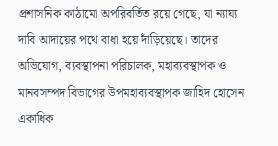প্রশাসনিক কাঠামো অপরিবর্তিত রয়ে গেছে, যা ন্যায্য দাবি আদায়ের পথে বাধা হয়ে দাঁড়িয়েছে। তাদের অভিযোগ, ব্যবস্থাপনা পরিচালক, মহাব্যবস্থাপক ও মানবসম্পদ বিভাগের উপমহাব্যবস্থাপক জাহিদ হোসেন একাধিক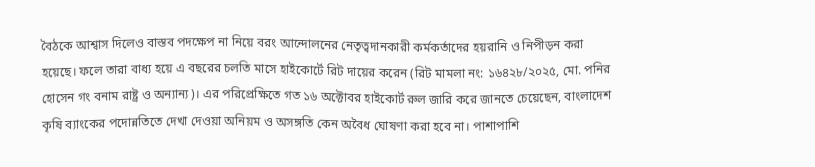বৈঠকে আশ্বাস দিলেও বাস্তব পদক্ষেপ না নিয়ে বরং আন্দোলনের নেতৃত্বদানকারী কর্মকর্তাদের হয়রানি ও নিপীড়ন করা হয়েছে। ফলে তারা বাধ্য হয়ে এ বছরের চলতি মাসে হাইকোর্টে রিট দায়ের করেন (রিট মামলা নং: ১৬৪২৮/২০২৫, মো. পনির হোসেন গং বনাম রাষ্ট্র ও অন্যান্য)। এর পরিপ্রেক্ষিতে গত ১৬ অক্টোবর হাইকোর্ট রুল জারি করে জানতে চেয়েছেন, বাংলাদেশ কৃষি ব্যাংকের পদোন্নতিতে দেখা দেওয়া অনিয়ম ও অসঙ্গতি কেন অবৈধ ঘোষণা করা হবে না। পাশাপাশি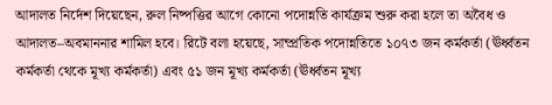আদালত নির্দেশ দিয়েছেন, রুল নিষ্পত্তির আগে কোনো পদোন্নতি কার্যক্রম শুরু করা হলে তা অবৈধ ও আদালত–অবমাননার শামিল হবে। রিটে বলা হয়েছে, সাম্প্রতিক পদোন্নতিতে ১০৭৩ জন কর্মকর্তা (ঊর্ধ্বতন কর্মকর্তা থেকে মূখ্য কর্মকর্তা) এবং ৫১ জন মূখ্য কর্মকর্তা (ঊর্ধ্বতন মূখ্য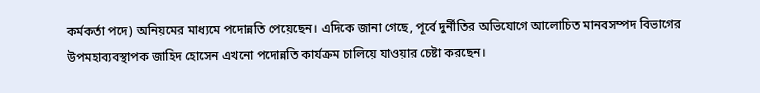কর্মকর্তা পদে) অনিয়মের মাধ্যমে পদোন্নতি পেয়েছেন। এদিকে জানা গেছে, পূর্বে দুর্নীতির অভিযোগে আলোচিত মানবসম্পদ বিভাগের উপমহাব্যবস্থাপক জাহিদ হোসেন এখনো পদোন্নতি কার্যক্রম চালিয়ে যাওয়ার চেষ্টা করছেন।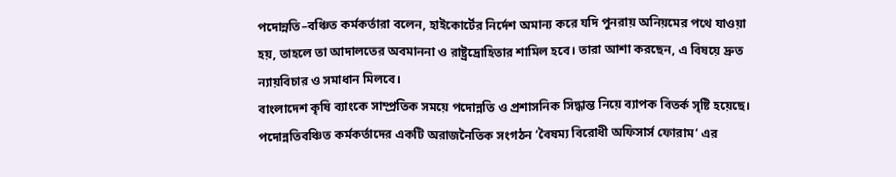পদোন্নতি–বঞ্চিত কর্মকর্তারা বলেন, হাইকোর্টের নির্দেশ অমান্য করে যদি পুনরায় অনিয়মের পথে যাওয়া হয়, তাহলে তা আদালতের অবমাননা ও রাষ্ট্রদ্রোহিতার শামিল হবে। তারা আশা করছেন, এ বিষয়ে দ্রুত ন্যায়বিচার ও সমাধান মিলবে।
বাংলাদেশ কৃষি ব্যাংকে সাম্প্রতিক সময়ে পদোন্নতি ও প্রশাসনিক সিদ্ধান্ত নিয়ে ব্যাপক বিতর্ক সৃষ্টি হয়েছে। পদোন্নতিবঞ্চিত কর্মকর্তাদের একটি অরাজনৈতিক সংগঠন ‘বৈষম্য বিরোধী অফিসার্স ফোরাম’ এর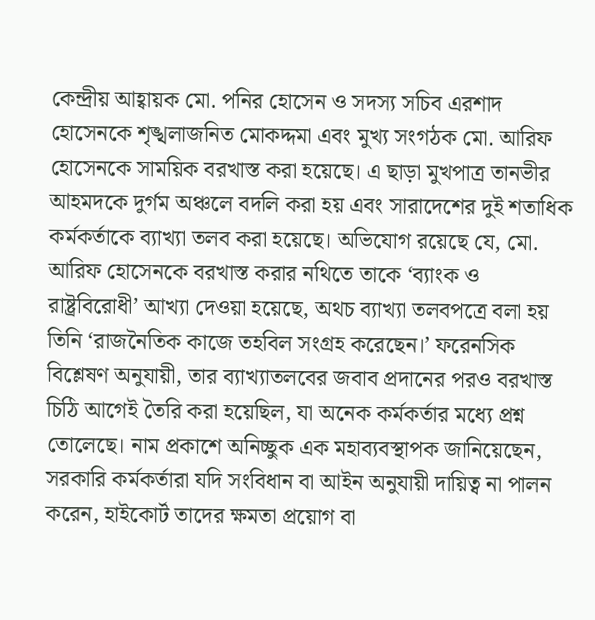কেন্দ্রীয় আহ্বায়ক মো. পনির হোসেন ও সদস্য সচিব এরশাদ হোসেনকে শৃঙ্খলাজনিত মোকদ্দমা এবং মুখ্য সংগঠক মো. আরিফ হোসেনকে সাময়িক বরখাস্ত করা হয়েছে। এ ছাড়া মুখপাত্র তানভীর আহমদকে দুর্গম অঞ্চলে বদলি করা হয় এবং সারাদেশের দুই শতাধিক কর্মকর্তাকে ব্যাখ্যা তলব করা হয়েছে। অভিযোগ রয়েছে যে, মো. আরিফ হোসেনকে বরখাস্ত করার নথিতে তাকে ‘ব্যাংক ও রাষ্ট্রবিরোধী’ আখ্যা দেওয়া হয়েছে, অথচ ব্যাখ্যা তলবপত্রে বলা হয় তিনি ‘রাজনৈতিক কাজে তহবিল সংগ্রহ করেছেন।’ ফরেনসিক বিশ্লেষণ অনুযায়ী, তার ব্যাখ্যাতলবের জবাব প্রদানের পরও বরখাস্ত চিঠি আগেই তৈরি করা হয়েছিল, যা অনেক কর্মকর্তার মধ্যে প্রশ্ন তোলেছে। নাম প্রকাশে অনিচ্ছুক এক মহাব্যবস্থাপক জানিয়েছেন, সরকারি কর্মকর্তারা যদি সংবিধান বা আইন অনুযায়ী দায়িত্ব না পালন করেন, হাইকোর্ট তাদের ক্ষমতা প্রয়োগ বা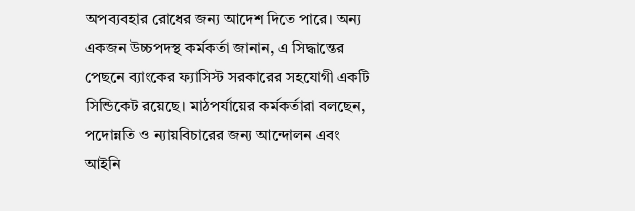অপব্যবহার রোধের জন্য আদেশ দিতে পারে। অন্য একজন উচ্চপদস্থ কর্মকর্তা জানান, এ সিদ্ধান্তের পেছনে ব্যাংকের ফ্যাসিস্ট সরকারের সহযোগী একটি সিন্ডিকেট রয়েছে। মাঠপর্যায়ের কর্মকর্তারা বলছেন, পদোন্নতি ও ন্যায়বিচারের জন্য আন্দোলন এবং আইনি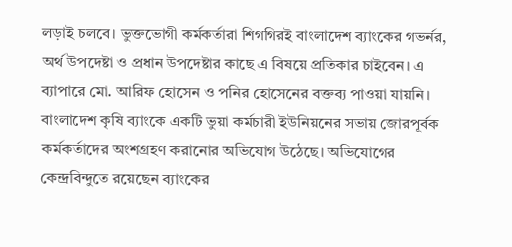লড়াই চলবে। ভুক্তভোগী কর্মকর্তারা শিগগিরই বাংলাদেশ ব্যাংকের গভর্নর, অর্থ উপদেষ্টা ও প্রধান উপদেষ্টার কাছে এ বিষয়ে প্রতিকার চাইবেন। এ ব্যাপারে মো. আরিফ হোসেন ও পনির হোসেনের বক্তব্য পাওয়া যায়নি।
বাংলাদেশ কৃষি ব্যাংকে একটি ভুয়া কর্মচারী ইউনিয়নের সভায় জোরপূর্বক কর্মকর্তাদের অংশগ্রহণ করানোর অভিযোগ উঠেছে। অভিযোগের কেন্দ্রবিন্দুতে রয়েছেন ব্যাংকের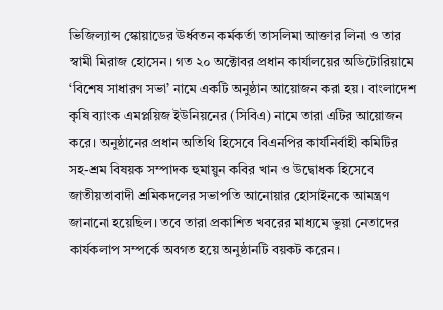ভিজিল্যান্স স্কোয়াডের ঊর্ধ্বতন কর্মকর্তা তাসলিমা আক্তার লিনা ও তার স্বামী মিরাজ হোসেন। গত ২০ অক্টোবর প্রধান কার্যালয়ের অডিটোরিয়ামে ‘বিশেষ সাধারণ সভা’ নামে একটি অনুষ্ঠান আয়োজন করা হয়। বাংলাদেশ কৃষি ব্যাংক এমপ্লয়িজ ইউনিয়নের (সিবিএ) নামে তারা এটির আয়োজন করে। অনুষ্ঠানের প্রধান অতিথি হিসেবে বিএনপির কার্যনির্বাহী কমিটির সহ-শ্রম বিষয়ক সম্পাদক হুমায়ুন কবির খান ও উদ্বোধক হিসেবে জাতীয়তাবাদী শ্রমিকদলের সভাপতি আনোয়ার হোসাইনকে আমন্ত্রণ জানানো হয়েছিল। তবে তারা প্রকাশিত খবরের মাধ্যমে ভুয়া নেতাদের কার্যকলাপ সম্পর্কে অবগত হয়ে অনুষ্ঠানটি বয়কট করেন।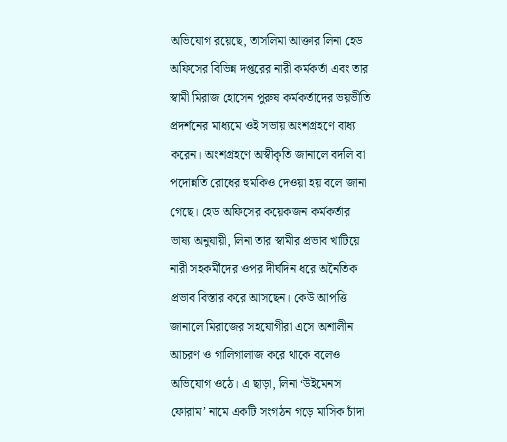অভিযোগ রয়েছে, তাসলিমা আক্তার লিনা হেড অফিসের বিভিন্ন দপ্তরের নারী কর্মকর্তা এবং তার স্বামী মিরাজ হোসেন পুরুষ কর্মকর্তাদের ভয়ভীতি প্রদর্শনের মাধ্যমে ওই সভায় অংশগ্রহণে বাধ্য করেন। অংশগ্রহণে অস্বীকৃতি জানালে বদলি বা পদোন্নতি রোধের হুমকিও দেওয়া হয় বলে জানা গেছে। হেড অফিসের কয়েকজন কর্মকর্তার ভাষ্য অনুযায়ী, লিনা তার স্বামীর প্রভাব খাটিয়ে নারী সহকর্মীদের ওপর দীর্ঘদিন ধরে অনৈতিক প্রভাব বিস্তার করে আসছেন। কেউ আপত্তি জানালে মিরাজের সহযোগীরা এসে অশালীন আচরণ ও গালিগালাজ করে থাকে বলেও অভিযোগ ওঠে। এ ছাড়া, লিনা ‘উইমেনস ফোরাম’ নামে একটি সংগঠন গড়ে মাসিক চাঁদা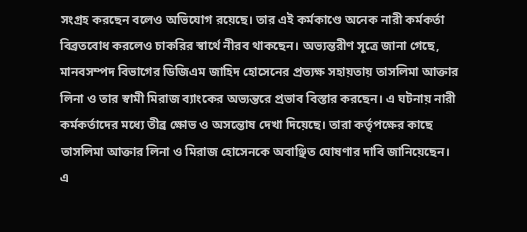সংগ্রহ করছেন বলেও অভিযোগ রয়েছে। তার এই কর্মকাণ্ডে অনেক নারী কর্মকর্তা বিব্রতবোধ করলেও চাকরির স্বার্থে নীরব থাকছেন। অভ্যন্তরীণ সূত্রে জানা গেছে, মানবসম্পদ বিভাগের ডিজিএম জাহিদ হোসেনের প্রত্যক্ষ সহায়তায় তাসলিমা আক্তার লিনা ও তার স্বামী মিরাজ ব্যাংকের অভ্যন্তরে প্রভাব বিস্তার করছেন। এ ঘটনায় নারী কর্মকর্তাদের মধ্যে তীব্র ক্ষোভ ও অসন্তোষ দেখা দিয়েছে। তারা কর্তৃপক্ষের কাছে তাসলিমা আক্তার লিনা ও মিরাজ হোসেনকে অবাঞ্ছিত ঘোষণার দাবি জানিয়েছেন। এ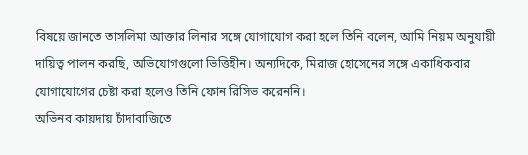বিষয়ে জানতে তাসলিমা আক্তার লিনার সঙ্গে যোগাযোগ করা হলে তিনি বলেন, আমি নিয়ম অনুযায়ী দায়িত্ব পালন করছি, অভিযোগগুলো ভিত্তিহীন। অন্যদিকে, মিরাজ হোসেনের সঙ্গে একাধিকবার যোগাযোগের চেষ্টা করা হলেও তিনি ফোন রিসিভ করেননি।
অভিনব কায়দায় চাঁদাবাজিতে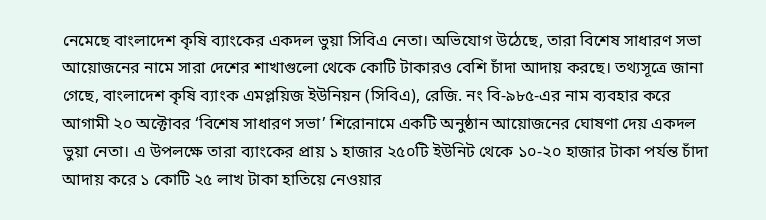নেমেছে বাংলাদেশ কৃষি ব্যাংকের একদল ভুয়া সিবিএ নেতা। অভিযোগ উঠেছে, তারা বিশেষ সাধারণ সভা আয়োজনের নামে সারা দেশের শাখাগুলো থেকে কোটি টাকারও বেশি চাঁদা আদায় করছে। তথ্যসূত্রে জানা গেছে, বাংলাদেশ কৃষি ব্যাংক এমপ্লয়িজ ইউনিয়ন (সিবিএ), রেজি. নং বি-৯৮৫-এর নাম ব্যবহার করে আগামী ২০ অক্টোবর ‘বিশেষ সাধারণ সভা’ শিরোনামে একটি অনুষ্ঠান আয়োজনের ঘোষণা দেয় একদল ভুয়া নেতা। এ উপলক্ষে তারা ব্যাংকের প্রায় ১ হাজার ২৫০টি ইউনিট থেকে ১০-২০ হাজার টাকা পর্যন্ত চাঁদা আদায় করে ১ কোটি ২৫ লাখ টাকা হাতিয়ে নেওয়ার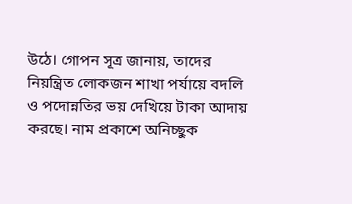উঠে। গোপন সূত্র জানায়, তাদের নিয়ন্ত্রিত লোকজন শাখা পর্যায়ে বদলি ও পদোন্নতির ভয় দেখিয়ে টাকা আদায় করছে। নাম প্রকাশে অনিচ্ছুক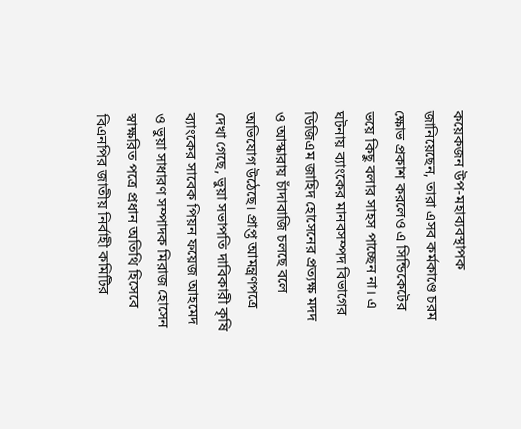কয়েকজন উপ-মহাব্যবস্থাপক জানিয়েছেন, তারা এসব কর্মকাণ্ডে চরম ক্ষোভ প্রকাশ করলেও এ সিন্ডিকেটের ভয়ে কিছু বলার সাহস পাচ্ছেন না। এ ঘটনায় ব্যাংকের মানবসম্পদ বিভাগের ডিজিএম জাহিদ হোসেনের প্রত্যক্ষ মদদ ও আস্কারায় চাঁদাবাজি চলছে বলে অভিযোগ উঠেছে। প্রাপ্ত আমন্ত্রণপত্রে দেখা গেছে, ভুয়া সভাপতি দাবিকারী কৃষি ব্যাংকের সাবেক পিয়ন ফয়েজ আহমেদ ও ভুয়া সাধারণ সম্পাদক মিরাজ হোসেন স্বাক্ষরিত পত্রে প্রধান অতিথি হিসেবে বিএনপির জাতীয় নির্বাহী কমিটির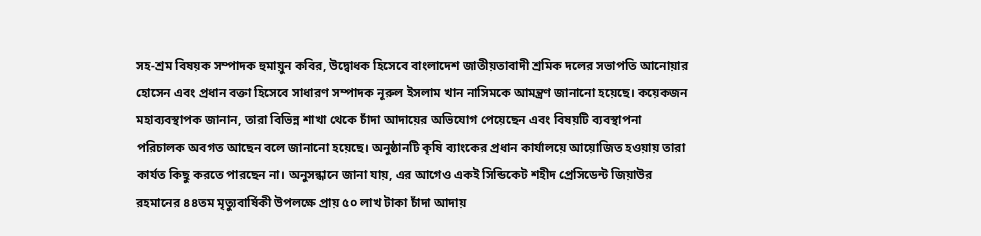সহ-শ্রম বিষয়ক সম্পাদক হুমায়ুন কবির, উদ্বোধক হিসেবে বাংলাদেশ জাতীয়তাবাদী শ্রমিক দলের সভাপতি আনোয়ার হোসেন এবং প্রধান বক্তা হিসেবে সাধারণ সম্পাদক নূরুল ইসলাম খান নাসিমকে আমন্ত্রণ জানানো হয়েছে। কয়েকজন মহাব্যবস্থাপক জানান, তারা বিভিন্ন শাখা থেকে চাঁদা আদায়ের অভিযোগ পেয়েছেন এবং বিষয়টি ব্যবস্থাপনা পরিচালক অবগত আছেন বলে জানানো হয়েছে। অনুষ্ঠানটি কৃষি ব্যাংকের প্রধান কার্যালয়ে আয়োজিত হওয়ায় তারা কার্যত কিছু করতে পারছেন না। অনুসন্ধানে জানা যায়, এর আগেও একই সিন্ডিকেট শহীদ প্রেসিডেন্ট জিয়াউর রহমানের ৪৪তম মৃত্যুবার্ষিকী উপলক্ষে প্রায় ৫০ লাখ টাকা চাঁদা আদায়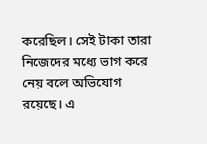করেছিল। সেই টাকা তারা নিজেদের মধ্যে ভাগ করে নেয় বলে অভিযোগ রয়েছে। এ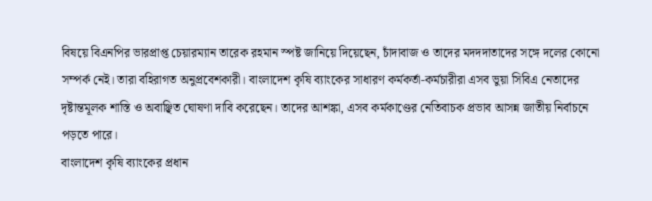বিষয়ে বিএনপির ভারপ্রাপ্ত চেয়ারম্যান তারেক রহমান স্পষ্ট জানিয়ে দিয়েছেন, চাঁদাবাজ ও তাদের মদদদাতাদের সঙ্গে দলের কোনো সম্পর্ক নেই। তারা বহিরাগত অনুপ্রবেশকারী। বাংলাদেশ কৃষি ব্যাংকের সাধারণ কর্মকর্তা-কর্মচারীরা এসব ভুয়া সিবিএ নেতাদের দৃষ্টান্তমূলক শাস্তি ও অবাঞ্ছিত ঘোষণা দাবি করেছেন। তাদের আশঙ্কা, এসব কর্মকাণ্ডের নেতিবাচক প্রভাব আসন্ন জাতীয় নির্বাচনে পড়তে পারে।
বাংলাদেশ কৃষি ব্যাংকের প্রধান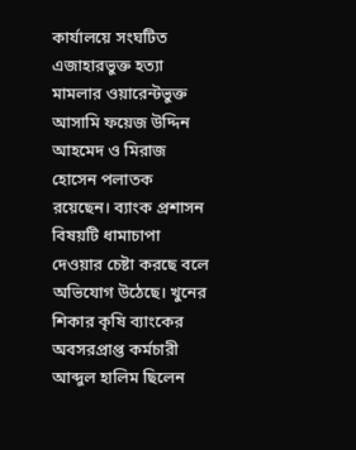কার্যালয়ে সংঘটিত এজাহারভুক্ত হত্যা মামলার ওয়ারেন্টভুক্ত আসামি ফয়েজ উদ্দিন আহমেদ ও মিরাজ হোসেন পলাতক রয়েছেন। ব্যাংক প্রশাসন বিষয়টি ধামাচাপা দেওয়ার চেষ্টা করছে বলে অভিযোগ উঠেছে। খুনের শিকার কৃষি ব্যাংকের অবসরপ্রাপ্ত কর্মচারী আব্দুল হালিম ছিলেন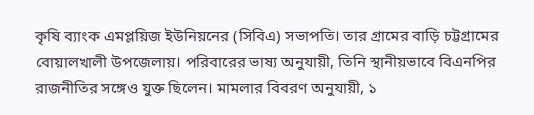কৃষি ব্যাংক এমপ্লয়িজ ইউনিয়নের (সিবিএ) সভাপতি। তার গ্রামের বাড়ি চট্টগ্রামের বোয়ালখালী উপজেলায়। পরিবারের ভাষ্য অনুযায়ী, তিনি স্থানীয়ভাবে বিএনপির রাজনীতির সঙ্গেও যুক্ত ছিলেন। মামলার বিবরণ অনুযায়ী, ১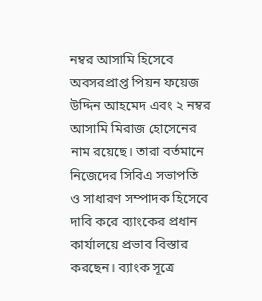নম্বর আসামি হিসেবে অবসরপ্রাপ্ত পিয়ন ফয়েজ উদ্দিন আহমেদ এবং ২ নম্বর আসামি মিরাজ হোসেনের নাম রয়েছে। তারা বর্তমানে নিজেদের সিবিএ সভাপতি ও সাধারণ সম্পাদক হিসেবে দাবি করে ব্যাংকের প্রধান কার্যালয়ে প্রভাব বিস্তার করছেন। ব্যাংক সূত্রে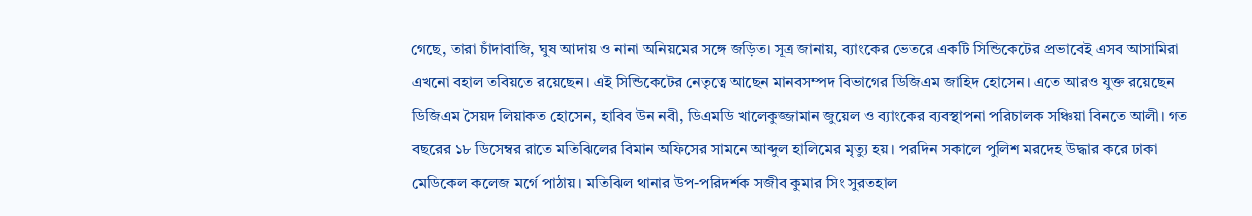গেছে, তারা চাঁদাবাজি, ঘুষ আদায় ও নানা অনিয়মের সঙ্গে জড়িত। সূত্র জানায়, ব্যাংকের ভেতরে একটি সিন্ডিকেটের প্রভাবেই এসব আসামিরা এখনো বহাল তবিয়তে রয়েছেন। এই সিন্ডিকেটের নেতৃত্বে আছেন মানবসম্পদ বিভাগের ডিজিএম জাহিদ হোসেন। এতে আরও যুক্ত রয়েছেন ডিজিএম সৈয়দ লিয়াকত হোসেন, হাবিব উন নবী, ডিএমডি খালেকুজ্জামান জুয়েল ও ব্যাংকের ব্যবস্থাপনা পরিচালক সঞ্চিয়া বিনতে আলী। গত বছরের ১৮ ডিসেম্বর রাতে মতিঝিলের বিমান অফিসের সামনে আব্দুল হালিমের মৃত্যু হয়। পরদিন সকালে পুলিশ মরদেহ উদ্ধার করে ঢাকা মেডিকেল কলেজ মর্গে পাঠায়। মতিঝিল থানার উপ-পরিদর্শক সজীব কুমার সিং সুরতহাল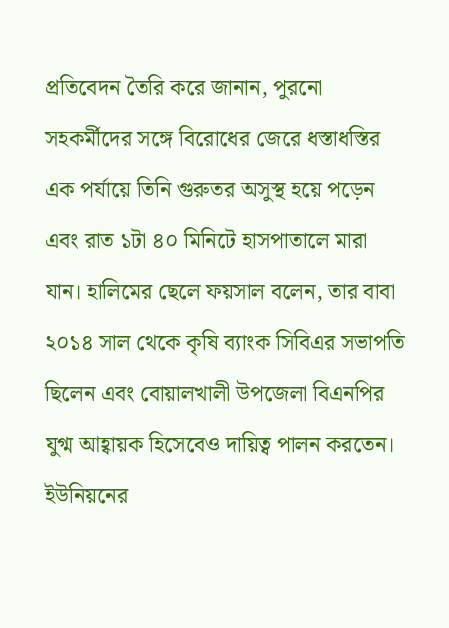প্রতিবেদন তৈরি করে জানান, পুরনো সহকর্মীদের সঙ্গে বিরোধের জেরে ধস্তাধস্তির এক পর্যায়ে তিনি গুরুতর অসুস্থ হয়ে পড়েন এবং রাত ১টা ৪০ মিনিটে হাসপাতালে মারা যান। হালিমের ছেলে ফয়সাল বলেন, তার বাবা ২০১৪ সাল থেকে কৃষি ব্যাংক সিবিএর সভাপতি ছিলেন এবং বোয়ালখালী উপজেলা বিএনপির যুগ্ম আহ্বায়ক হিসেবেও দায়িত্ব পালন করতেন। ইউনিয়নের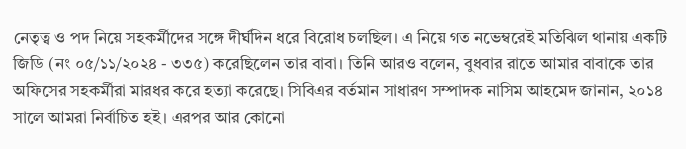নেতৃত্ব ও পদ নিয়ে সহকর্মীদের সঙ্গে দীর্ঘদিন ধরে বিরোধ চলছিল। এ নিয়ে গত নভেম্বরেই মতিঝিল থানায় একটি জিডি (নং ০৫/১১/২০২৪ - ৩৩৫) করেছিলেন তার বাবা। তিনি আরও বলেন, বুধবার রাতে আমার বাবাকে তার অফিসের সহকর্মীরা মারধর করে হত্যা করেছে। সিবিএর বর্তমান সাধারণ সম্পাদক নাসিম আহমেদ জানান, ২০১৪ সালে আমরা নির্বাচিত হই। এরপর আর কোনো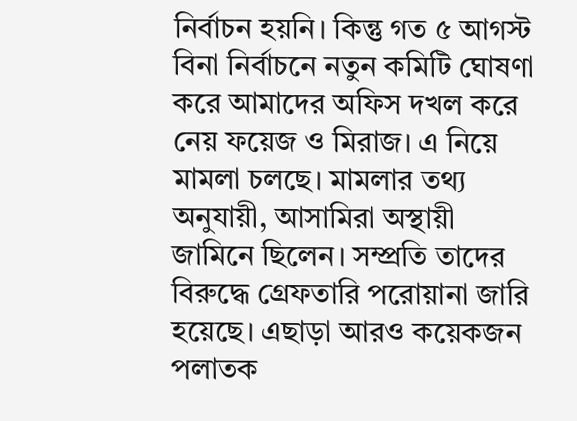নির্বাচন হয়নি। কিন্তু গত ৫ আগস্ট বিনা নির্বাচনে নতুন কমিটি ঘোষণা করে আমাদের অফিস দখল করে নেয় ফয়েজ ও মিরাজ। এ নিয়ে মামলা চলছে। মামলার তথ্য অনুযায়ী, আসামিরা অস্থায়ী জামিনে ছিলেন। সম্প্রতি তাদের বিরুদ্ধে গ্রেফতারি পরোয়ানা জারি হয়েছে। এছাড়া আরও কয়েকজন পলাতক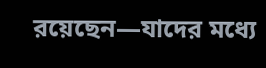রয়েছেন—যাদের মধ্যে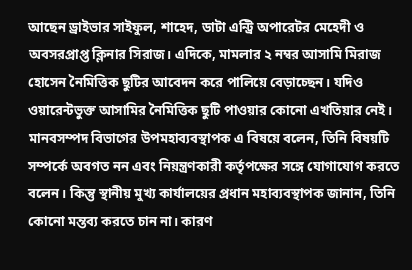আছেন ড্রাইভার সাইফুল, শাহেদ, ডাটা এন্ট্রি অপারেটর মেহেদী ও অবসরপ্রাপ্ত ক্লিনার সিরাজ। এদিকে, মামলার ২ নম্বর আসামি মিরাজ হোসেন নৈমিত্তিক ছুটির আবেদন করে পালিয়ে বেড়াচ্ছেন। যদিও ওয়ারেন্টভুক্ত আসামির নৈমিত্তিক ছুটি পাওয়ার কোনো এখতিয়ার নেই। মানবসম্পদ বিভাগের উপমহাব্যবস্থাপক এ বিষয়ে বলেন, তিনি বিষয়টি সম্পর্কে অবগত নন এবং নিয়ন্ত্রণকারী কর্তৃপক্ষের সঙ্গে যোগাযোগ করতে বলেন। কিন্তু স্থানীয় মুখ্য কার্যালয়ের প্রধান মহাব্যবস্থাপক জানান, তিনি কোনো মন্তব্য করতে চান না। কারণ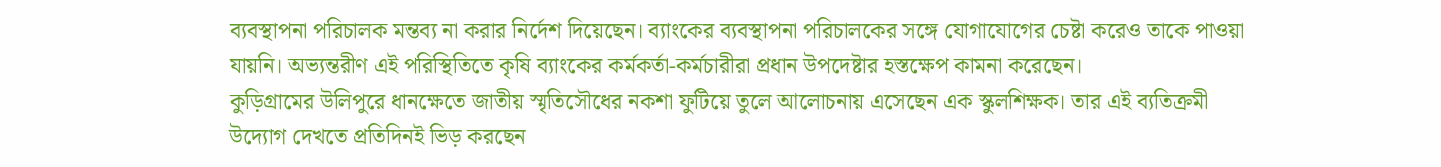ব্যবস্থাপনা পরিচালক মন্তব্য না করার নির্দেশ দিয়েছেন। ব্যাংকের ব্যবস্থাপনা পরিচালকের সঙ্গে যোগাযোগের চেষ্টা করেও তাকে পাওয়া যায়নি। অভ্যন্তরীণ এই পরিস্থিতিতে কৃষি ব্যাংকের কর্মকর্তা-কর্মচারীরা প্রধান উপদেষ্টার হস্তক্ষেপ কামনা করেছেন।
কুড়িগ্রামের উলিপুরে ধানক্ষেতে জাতীয় স্মৃতিসৌধের নকশা ফুটিয়ে তুলে আলোচনায় এসেছেন এক স্কুলশিক্ষক। তার এই ব্যতিক্রমী উদ্যোগ দেখতে প্রতিদিনই ভিড় করছেন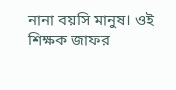নানা বয়সি মানুষ। ওই শিক্ষক জাফর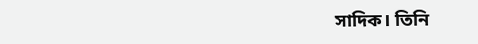সাদিক। তিনি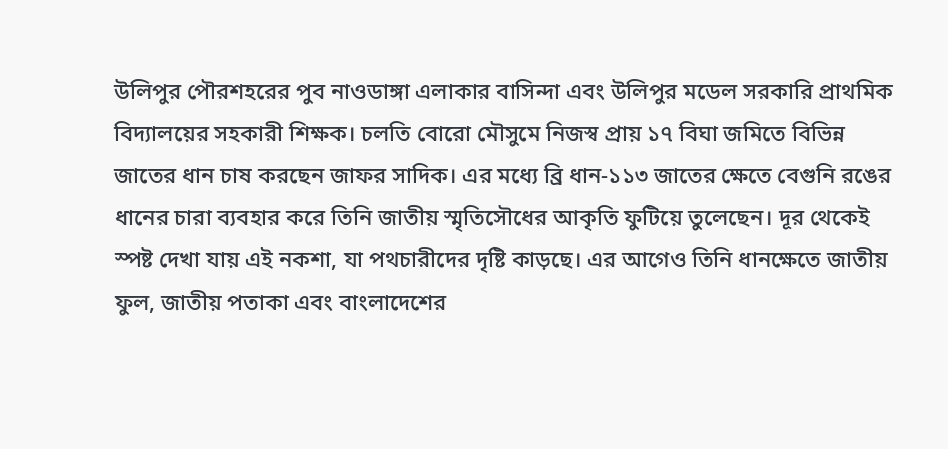উলিপুর পৌরশহরের পুব নাওডাঙ্গা এলাকার বাসিন্দা এবং উলিপুর মডেল সরকারি প্রাথমিক বিদ্যালয়ের সহকারী শিক্ষক। চলতি বোরো মৌসুমে নিজস্ব প্রায় ১৭ বিঘা জমিতে বিভিন্ন জাতের ধান চাষ করছেন জাফর সাদিক। এর মধ্যে ব্রি ধান-১১৩ জাতের ক্ষেতে বেগুনি রঙের ধানের চারা ব্যবহার করে তিনি জাতীয় স্মৃতিসৌধের আকৃতি ফুটিয়ে তুলেছেন। দূর থেকেই স্পষ্ট দেখা যায় এই নকশা, যা পথচারীদের দৃষ্টি কাড়ছে। এর আগেও তিনি ধানক্ষেতে জাতীয় ফুল, জাতীয় পতাকা এবং বাংলাদেশের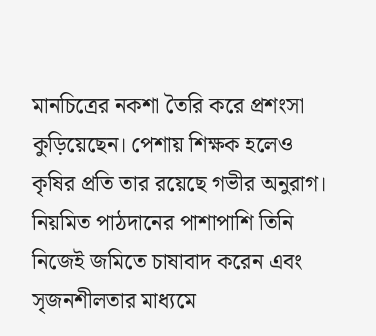মানচিত্রের নকশা তৈরি করে প্রশংসা কুড়িয়েছেন। পেশায় শিক্ষক হলেও কৃষির প্রতি তার রয়েছে গভীর অনুরাগ। নিয়মিত পাঠদানের পাশাপাশি তিনি নিজেই জমিতে চাষাবাদ করেন এবং সৃজনশীলতার মাধ্যমে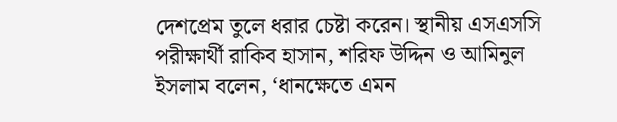দেশপ্রেম তুলে ধরার চেষ্টা করেন। স্থানীয় এসএসসি পরীক্ষার্থী রাকিব হাসান, শরিফ উদ্দিন ও আমিনুল ইসলাম বলেন, ‘ধানক্ষেতে এমন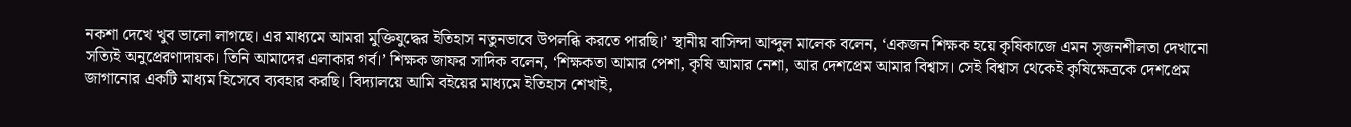নকশা দেখে খুব ভালো লাগছে। এর মাধ্যমে আমরা মুক্তিযুদ্ধের ইতিহাস নতুনভাবে উপলব্ধি করতে পারছি।’ স্থানীয় বাসিন্দা আব্দুল মালেক বলেন, ‘একজন শিক্ষক হয়ে কৃষিকাজে এমন সৃজনশীলতা দেখানো সত্যিই অনুপ্রেরণাদায়ক। তিনি আমাদের এলাকার গর্ব।’ শিক্ষক জাফর সাদিক বলেন, ‘শিক্ষকতা আমার পেশা, কৃষি আমার নেশা, আর দেশপ্রেম আমার বিশ্বাস। সেই বিশ্বাস থেকেই কৃষিক্ষেত্রকে দেশপ্রেম জাগানোর একটি মাধ্যম হিসেবে ব্যবহার করছি। বিদ্যালয়ে আমি বইয়ের মাধ্যমে ইতিহাস শেখাই,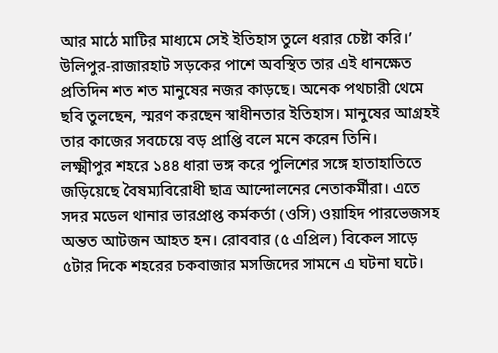আর মাঠে মাটির মাধ্যমে সেই ইতিহাস তুলে ধরার চেষ্টা করি।’ উলিপুর-রাজারহাট সড়কের পাশে অবস্থিত তার এই ধানক্ষেত প্রতিদিন শত শত মানুষের নজর কাড়ছে। অনেক পথচারী থেমে ছবি তুলছেন, স্মরণ করছেন স্বাধীনতার ইতিহাস। মানুষের আগ্রহই তার কাজের সবচেয়ে বড় প্রাপ্তি বলে মনে করেন তিনি।
লক্ষ্মীপুর শহরে ১৪৪ ধারা ভঙ্গ করে পুলিশের সঙ্গে হাতাহাতিতে জড়িয়েছে বৈষম্যবিরোধী ছাত্র আন্দোলনের নেতাকর্মীরা। এতে সদর মডেল থানার ভারপ্রাপ্ত কর্মকর্তা (ওসি) ওয়াহিদ পারভেজসহ অন্তত আটজন আহত হন। রোববার (৫ এপ্রিল) বিকেল সাড়ে ৫টার দিকে শহরের চকবাজার মসজিদের সামনে এ ঘটনা ঘটে।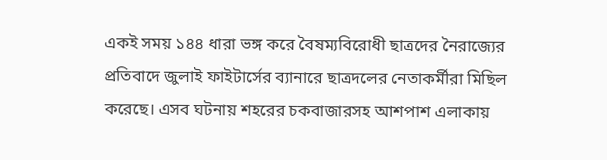একই সময় ১৪৪ ধারা ভঙ্গ করে বৈষম্যবিরোধী ছাত্রদের নৈরাজ্যের প্রতিবাদে জুলাই ফাইটার্সের ব্যানারে ছাত্রদলের নেতাকর্মীরা মিছিল করেছে। এসব ঘটনায় শহরের চকবাজারসহ আশপাশ এলাকায়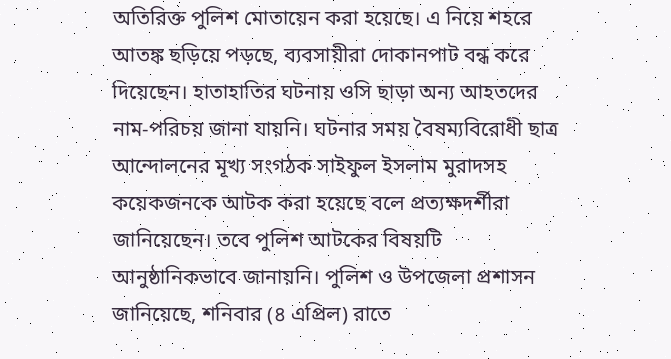অতিরিক্ত পুলিশ মোতায়েন করা হয়েছে। এ নিয়ে শহরে আতঙ্ক ছড়িয়ে পড়ছে, ব্যবসায়ীরা দোকানপাট বন্ধ করে দিয়েছেন। হাতাহাতির ঘটনায় ওসি ছাড়া অন্য আহতদের নাম-পরিচয় জানা যায়নি। ঘটনার সময় বৈষম্যবিরোধী ছাত্র আন্দোলনের মূখ্য সংগঠক সাইফুল ইসলাম মুরাদসহ কয়েকজনকে আটক করা হয়েছে বলে প্রত্যক্ষদর্শীরা জানিয়েছেন। তবে পুলিশ আটকের বিষয়টি আনুষ্ঠানিকভাবে জানায়নি। পুলিশ ও উপজেলা প্রশাসন জানিয়েছে, শনিবার (৪ এপ্রিল) রাতে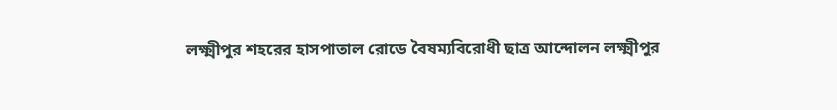লক্ষ্মীপুর শহরের হাসপাতাল রোডে বৈষম্যবিরোধী ছাত্র আন্দোলন লক্ষ্মীপুর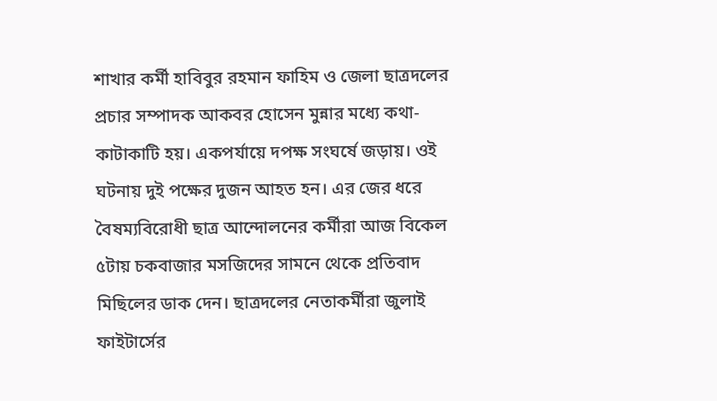শাখার কর্মী হাবিবুর রহমান ফাহিম ও জেলা ছাত্রদলের প্রচার সম্পাদক আকবর হোসেন মুন্নার মধ্যে কথা-কাটাকাটি হয়। একপর্যায়ে দপক্ষ সংঘর্ষে জড়ায়। ওই ঘটনায় দুই পক্ষের দুজন আহত হন। এর জের ধরে বৈষম্যবিরোধী ছাত্র আন্দোলনের কর্মীরা আজ বিকেল ৫টায় চকবাজার মসজিদের সামনে থেকে প্রতিবাদ মিছিলের ডাক দেন। ছাত্রদলের নেতাকর্মীরা জুলাই ফাইটার্সের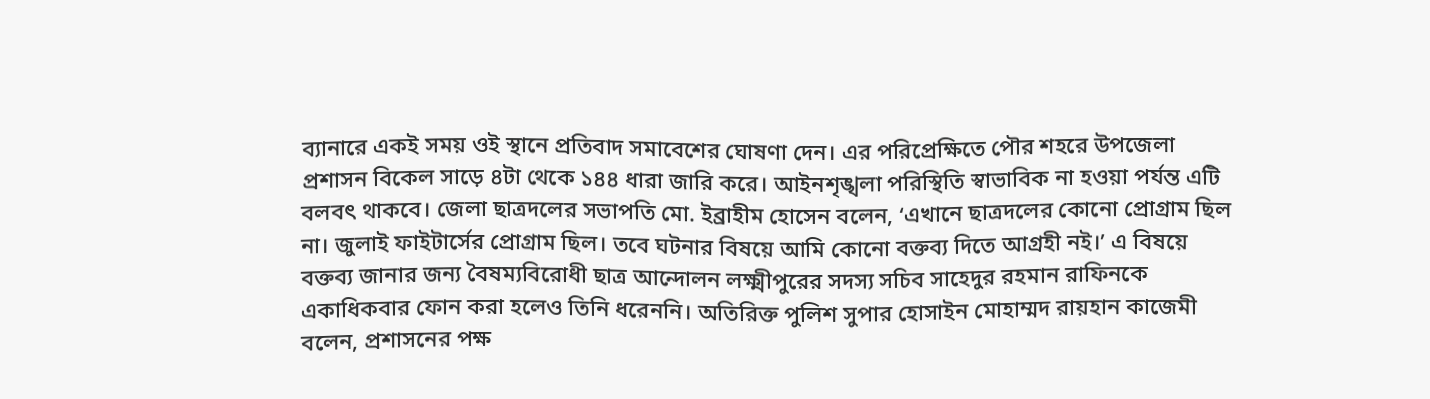ব্যানারে একই সময় ওই স্থানে প্রতিবাদ সমাবেশের ঘোষণা দেন। এর পরিপ্রেক্ষিতে পৌর শহরে উপজেলা প্রশাসন বিকেল সাড়ে ৪টা থেকে ১৪৪ ধারা জারি করে। আইনশৃঙ্খলা পরিস্থিতি স্বাভাবিক না হওয়া পর্যন্ত এটি বলবৎ থাকবে। জেলা ছাত্রদলের সভাপতি মো. ইব্রাহীম হোসেন বলেন, ‘এখানে ছাত্রদলের কোনো প্রোগ্রাম ছিল না। জুলাই ফাইটার্সের প্রোগ্রাম ছিল। তবে ঘটনার বিষয়ে আমি কোনো বক্তব্য দিতে আগ্রহী নই।’ এ বিষয়ে বক্তব্য জানার জন্য বৈষম্যবিরোধী ছাত্র আন্দোলন লক্ষ্মীপুরের সদস্য সচিব সাহেদুর রহমান রাফিনকে একাধিকবার ফোন করা হলেও তিনি ধরেননি। অতিরিক্ত পুলিশ সুপার হোসাইন মোহাম্মদ রায়হান কাজেমী বলেন, প্রশাসনের পক্ষ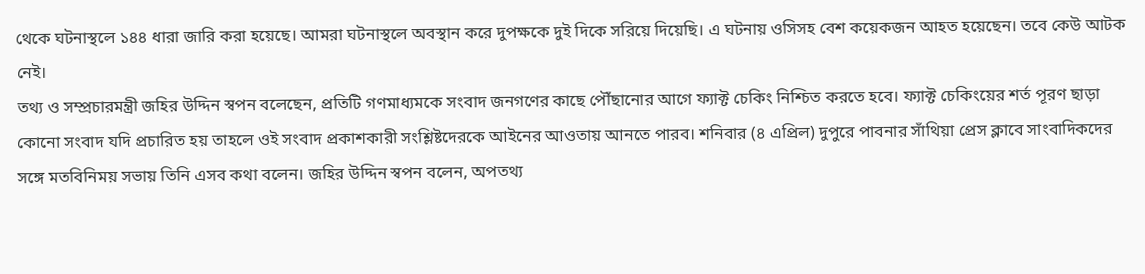থেকে ঘটনাস্থলে ১৪৪ ধারা জারি করা হয়েছে। আমরা ঘটনাস্থলে অবস্থান করে দুপক্ষকে দুই দিকে সরিয়ে দিয়েছি। এ ঘটনায় ওসিসহ বেশ কয়েকজন আহত হয়েছেন। তবে কেউ আটক নেই।
তথ্য ও সম্প্রচারমন্ত্রী জহির উদ্দিন স্বপন বলেছেন, প্রতিটি গণমাধ্যমকে সংবাদ জনগণের কাছে পৌঁছানোর আগে ফ্যাক্ট চেকিং নিশ্চিত করতে হবে। ফ্যাক্ট চেকিংয়ের শর্ত পূরণ ছাড়া কোনো সংবাদ যদি প্রচারিত হয় তাহলে ওই সংবাদ প্রকাশকারী সংশ্লিষ্টদেরকে আইনের আওতায় আনতে পারব। শনিবার (৪ এপ্রিল) দুপুরে পাবনার সাঁথিয়া প্রেস ক্লাবে সাংবাদিকদের সঙ্গে মতবিনিময় সভায় তিনি এসব কথা বলেন। জহির উদ্দিন স্বপন বলেন, অপতথ্য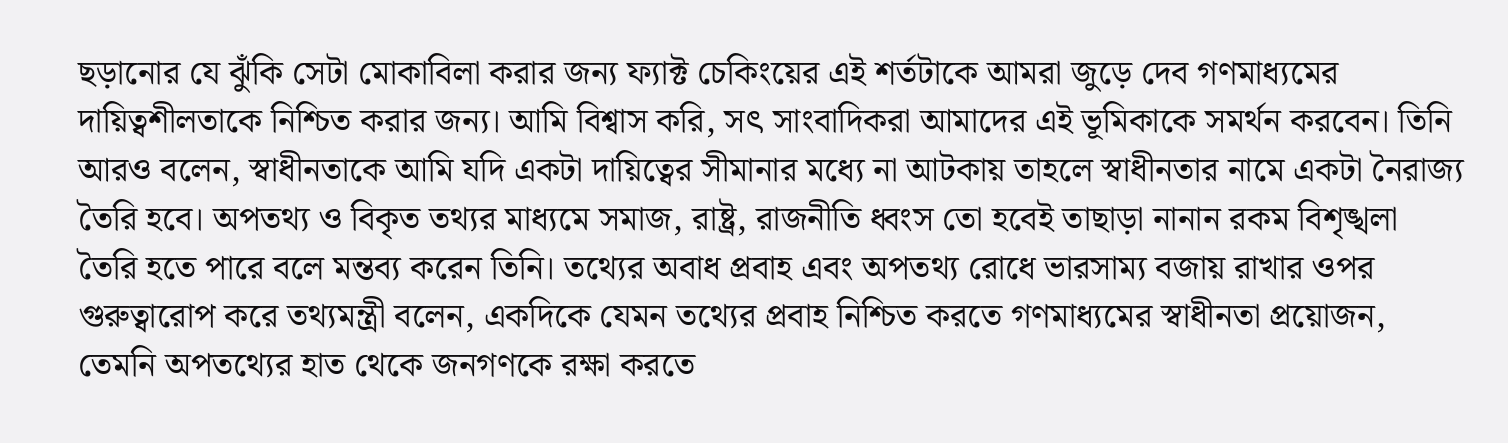ছড়ানোর যে ঝুঁকি সেটা মোকাবিলা করার জন্য ফ্যাক্ট চেকিংয়ের এই শর্তটাকে আমরা জুড়ে দেব গণমাধ্যমের দায়িত্বশীলতাকে নিশ্চিত করার জন্য। আমি বিশ্বাস করি, সৎ সাংবাদিকরা আমাদের এই ভূমিকাকে সমর্থন করবেন। তিনি আরও বলেন, স্বাধীনতাকে আমি যদি একটা দায়িত্বের সীমানার মধ্যে না আটকায় তাহলে স্বাধীনতার নামে একটা নৈরাজ্য তৈরি হবে। অপতথ্য ও বিকৃত তথ্যর মাধ্যমে সমাজ, রাষ্ট্র, রাজনীতি ধ্বংস তো হবেই তাছাড়া নানান রকম বিশৃঙ্খলা তৈরি হতে পারে বলে মন্তব্য করেন তিনি। তথ্যের অবাধ প্রবাহ এবং অপতথ্য রোধে ভারসাম্য বজায় রাখার ওপর গুরুত্বারোপ করে তথ্যমন্ত্রী বলেন, একদিকে যেমন তথ্যের প্রবাহ নিশ্চিত করতে গণমাধ্যমের স্বাধীনতা প্রয়োজন, তেমনি অপতথ্যের হাত থেকে জনগণকে রক্ষা করতে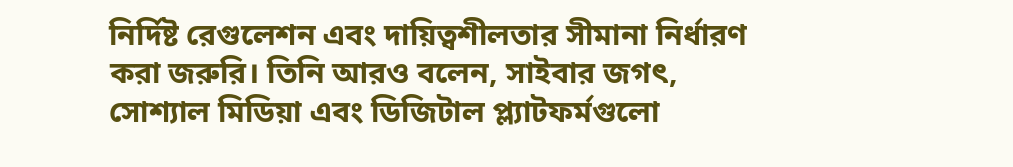নির্দিষ্ট রেগুলেশন এবং দায়িত্বশীলতার সীমানা নির্ধারণ করা জরুরি। তিনি আরও বলেন, সাইবার জগৎ, সোশ্যাল মিডিয়া এবং ডিজিটাল প্ল্যাটফর্মগুলো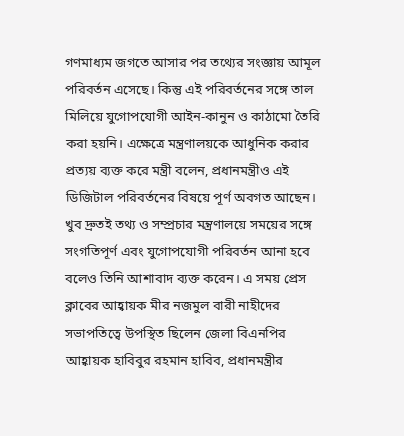গণমাধ্যম জগতে আসার পর তথ্যের সংজ্ঞায় আমূল পরিবর্তন এসেছে। কিন্তু এই পরিবর্তনের সঙ্গে তাল মিলিয়ে যুগোপযোগী আইন-কানুন ও কাঠামো তৈরি করা হয়নি। এক্ষেত্রে মন্ত্রণালয়কে আধুনিক করার প্রত্যয় ব্যক্ত করে মন্ত্রী বলেন, প্রধানমন্ত্রীও এই ডিজিটাল পরিবর্তনের বিষয়ে পূর্ণ অবগত আছেন। খুব দ্রুতই তথ্য ও সম্প্রচার মন্ত্রণালয়ে সময়ের সঙ্গে সংগতিপূর্ণ এবং যুগোপযোগী পরিবর্তন আনা হবে বলেও তিনি আশাবাদ ব্যক্ত করেন। এ সময় প্রেস ক্লাবের আহ্বায়ক মীর নজমুল বারী নাহীদের সভাপতিত্বে উপস্থিত ছিলেন জেলা বিএনপির আহ্বায়ক হাবিবুর রহমান হাবিব, প্রধানমন্ত্রীর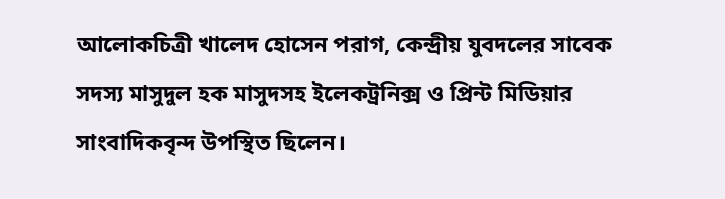আলোকচিত্রী খালেদ হোসেন পরাগ, কেন্দ্রীয় যুবদলের সাবেক সদস্য মাসুদুল হক মাসুদসহ ইলেকট্রনিক্স ও প্রিন্ট মিডিয়ার সাংবাদিকবৃন্দ উপস্থিত ছিলেন।